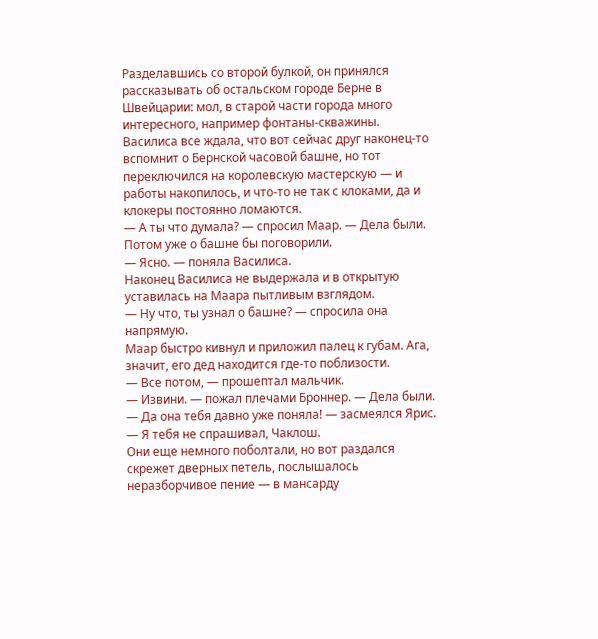Разделавшись со второй булкой, он принялся рассказывать об остальском городе Берне в Швейцарии: мол, в старой части города много интересного, например фонтаны-скважины. Василиса все ждала, что вот сейчас друг наконец-то вспомнит о Бернской часовой башне, но тот переключился на королевскую мастерскую — и работы накопилось, и что-то не так с клоками, да и клокеры постоянно ломаются.
— А ты что думала? — спросил Маар. — Дела были. Потом уже о башне бы поговорили.
— Ясно. — поняла Василиса.
Наконец Василиса не выдержала и в открытую уставилась на Маара пытливым взглядом.
— Ну что, ты узнал о башне? — спросила она напрямую.
Маар быстро кивнул и приложил палец к губам. Ага, значит, его дед находится где-то поблизости.
— Все потом, — прошептал мальчик.
— Извини. — пожал плечами Броннер. — Дела были.
— Да она тебя давно уже поняла! — засмеялся Ярис.
— Я тебя не спрашивал, Чаклош.
Они еще немного поболтали, но вот раздался скрежет дверных петель, послышалось неразборчивое пение — в мансарду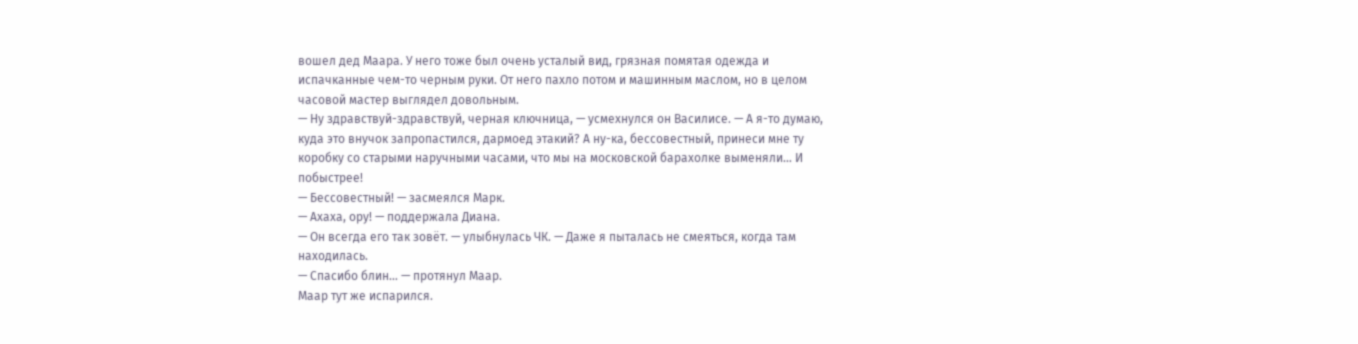вошел дед Маара. У него тоже был очень усталый вид, грязная помятая одежда и испачканные чем-то черным руки. От него пахло потом и машинным маслом, но в целом часовой мастер выглядел довольным.
— Ну здравствуй-здравствуй, черная ключница, — усмехнулся он Василисе. — А я-то думаю, куда это внучок запропастился, дармоед этакий? А ну-ка, бессовестный, принеси мне ту коробку со старыми наручными часами, что мы на московской барахолке выменяли… И побыстрее!
— Бессовестный! — засмеялся Марк.
— Ахаха, ору! — поддержала Диана.
— Он всегда его так зовёт. — улыбнулась ЧК. — Даже я пыталась не смеяться, когда там находилась.
— Спасибо блин… — протянул Маар.
Маар тут же испарился.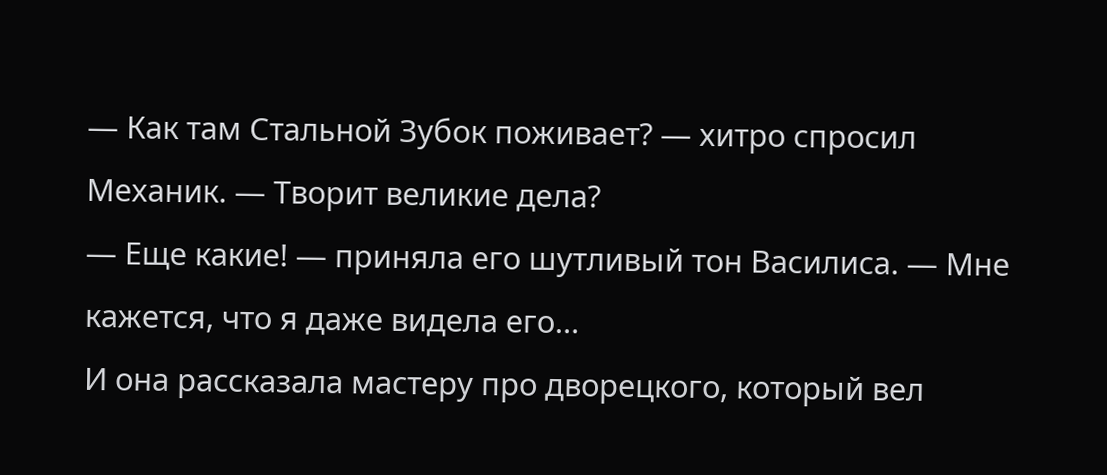— Как там Стальной Зубок поживает? — хитро спросил Механик. — Творит великие дела?
— Еще какие! — приняла его шутливый тон Василиса. — Мне кажется, что я даже видела его…
И она рассказала мастеру про дворецкого, который вел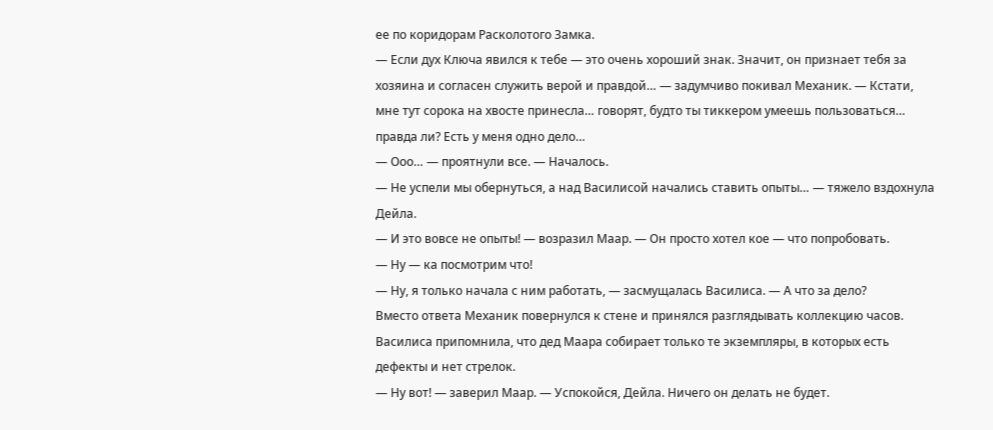ее по коридорам Расколотого Замка.
— Если дух Ключа явился к тебе — это очень хороший знак. Значит, он признает тебя за хозяина и согласен служить верой и правдой… — задумчиво покивал Механик. — Кстати, мне тут сорока на хвосте принесла… говорят, будто ты тиккером умеешь пользоваться… правда ли? Есть у меня одно дело…
— Ооо… — проятнули все. — Началось.
— Не успели мы обернуться, а над Василисой начались ставить опыты… — тяжело вздохнула Дейла.
— И это вовсе не опыты! — возразил Маар. — Он просто хотел кое — что попробовать.
— Ну — ка посмотрим что!
— Ну, я только начала с ним работать, — засмущалась Василиса. — А что за дело?
Вместо ответа Механик повернулся к стене и принялся разглядывать коллекцию часов. Василиса припомнила, что дед Маара собирает только те экземпляры, в которых есть дефекты и нет стрелок.
— Ну вот! — заверил Маар. — Успокойся, Дейла. Ничего он делать не будет.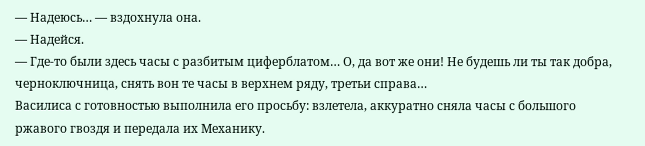— Надеюсь… — вздохнула она.
— Надейся.
— Где-то были здесь часы с разбитым циферблатом… О, да вот же они! Не будешь ли ты так добра, черноключница, снять вон те часы в верхнем ряду, третьи справа…
Василиса с готовностью выполнила его просьбу: взлетела, аккуратно сняла часы с большого ржавого гвоздя и передала их Механику.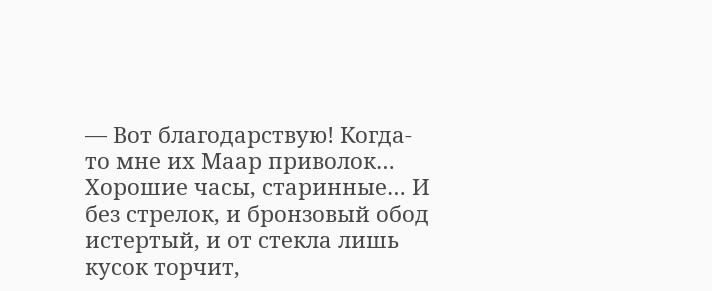— Вот благодарствую! Когда-то мне их Маар приволок… Хорошие часы, старинные… И без стрелок, и бронзовый обод истертый, и от стекла лишь кусок торчит,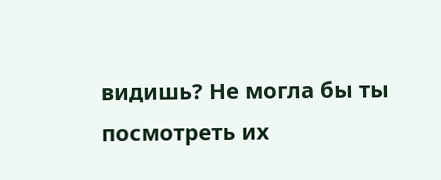видишь? Не могла бы ты посмотреть их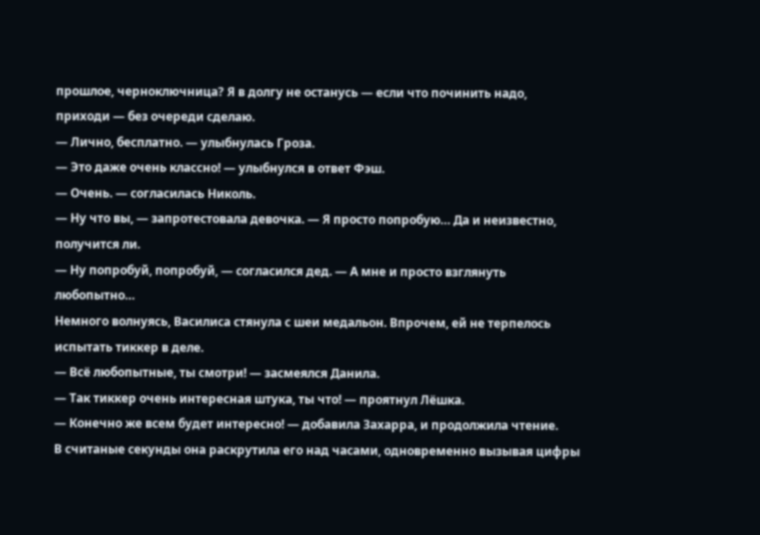прошлое, черноключница? Я в долгу не останусь — если что починить надо, приходи — без очереди сделаю.
— Лично, бесплатно. — улыбнулась Гроза.
— Это даже очень классно! — улыбнулся в ответ Фэш.
— Очень. — согласилась Николь.
— Ну что вы, — запротестовала девочка. — Я просто попробую… Да и неизвестно, получится ли.
— Ну попробуй, попробуй, — согласился дед. — А мне и просто взглянуть любопытно…
Немного волнуясь, Василиса стянула с шеи медальон. Впрочем, ей не терпелось испытать тиккер в деле.
— Всё любопытные, ты смотри! — засмеялся Данила.
— Так тиккер очень интересная штука, ты что! — проятнул Лёшка.
— Конечно же всем будет интересно! — добавила Захарра, и продолжила чтение.
В считаные секунды она раскрутила его над часами, одновременно вызывая цифры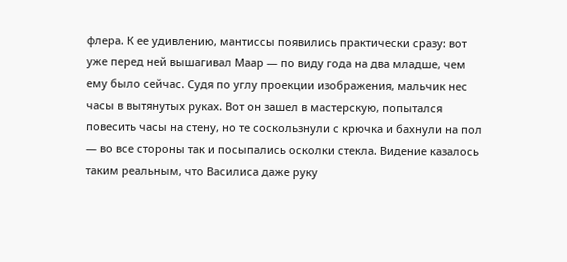флера. К ее удивлению, мантиссы появились практически сразу: вот уже перед ней вышагивал Маар — по виду года на два младше, чем ему было сейчас. Судя по углу проекции изображения, мальчик нес часы в вытянутых руках. Вот он зашел в мастерскую, попытался повесить часы на стену, но те соскользнули с крючка и бахнули на пол — во все стороны так и посыпались осколки стекла. Видение казалось таким реальным, что Василиса даже руку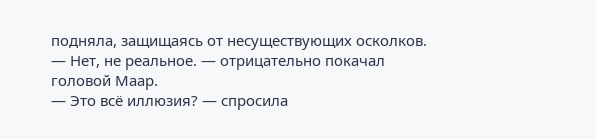подняла, защищаясь от несуществующих осколков.
— Нет, не реальное. — отрицательно покачал головой Маар.
— Это всё иллюзия? — спросила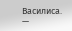Василиса.
—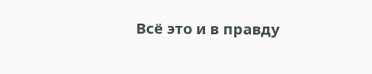Всё это и в правду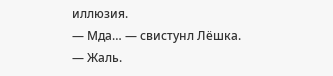иллюзия.
— Мда… — свистунл Лёшка. — Жаль.